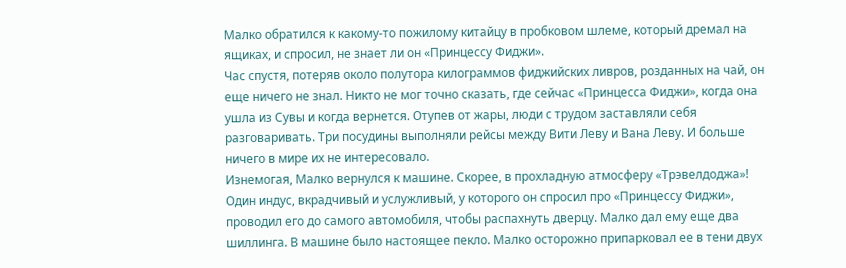Малко обратился к какому-то пожилому китайцу в пробковом шлеме, который дремал на ящиках, и спросил, не знает ли он «Принцессу Фиджи».
Час спустя, потеряв около полутора килограммов фиджийских ливров, розданных на чай, он еще ничего не знал. Никто не мог точно сказать, где сейчас «Принцесса Фиджи», когда она ушла из Сувы и когда вернется. Отупев от жары, люди с трудом заставляли себя разговаривать. Три посудины выполняли рейсы между Вити Леву и Вана Леву. И больше ничего в мире их не интересовало.
Изнемогая, Малко вернулся к машине. Скорее, в прохладную атмосферу «Трэвелдоджа»! Один индус, вкрадчивый и услужливый, у которого он спросил про «Принцессу Фиджи», проводил его до самого автомобиля, чтобы распахнуть дверцу. Малко дал ему еще два шиллинга. В машине было настоящее пекло. Малко осторожно припарковал ее в тени двух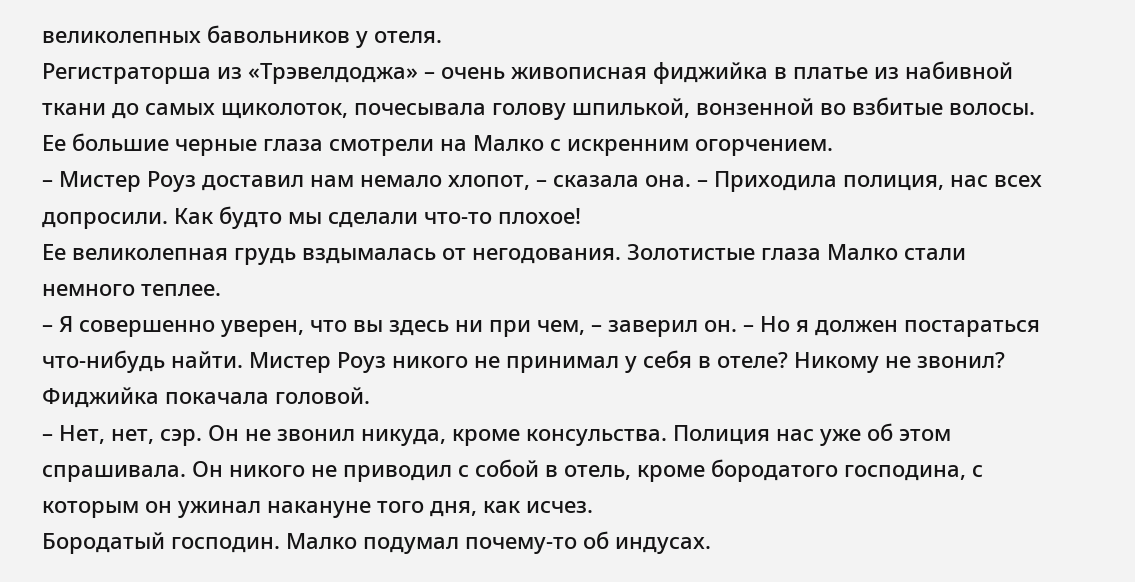великолепных бавольников у отеля.
Регистраторша из «Трэвелдоджа» – очень живописная фиджийка в платье из набивной ткани до самых щиколоток, почесывала голову шпилькой, вонзенной во взбитые волосы. Ее большие черные глаза смотрели на Малко с искренним огорчением.
– Мистер Роуз доставил нам немало хлопот, – сказала она. – Приходила полиция, нас всех допросили. Как будто мы сделали что-то плохое!
Ее великолепная грудь вздымалась от негодования. Золотистые глаза Малко стали немного теплее.
– Я совершенно уверен, что вы здесь ни при чем, – заверил он. – Но я должен постараться что-нибудь найти. Мистер Роуз никого не принимал у себя в отеле? Никому не звонил?
Фиджийка покачала головой.
– Нет, нет, сэр. Он не звонил никуда, кроме консульства. Полиция нас уже об этом спрашивала. Он никого не приводил с собой в отель, кроме бородатого господина, с которым он ужинал накануне того дня, как исчез.
Бородатый господин. Малко подумал почему-то об индусах.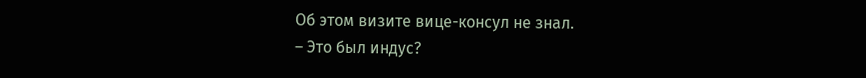Об этом визите вице-консул не знал.
– Это был индус?